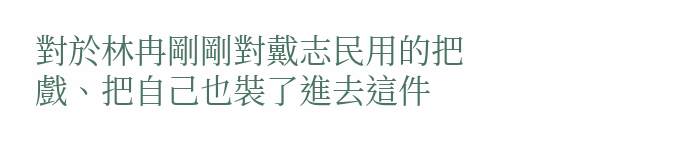對於林冉剛剛對戴志民用的把戲、把自己也裝了進去這件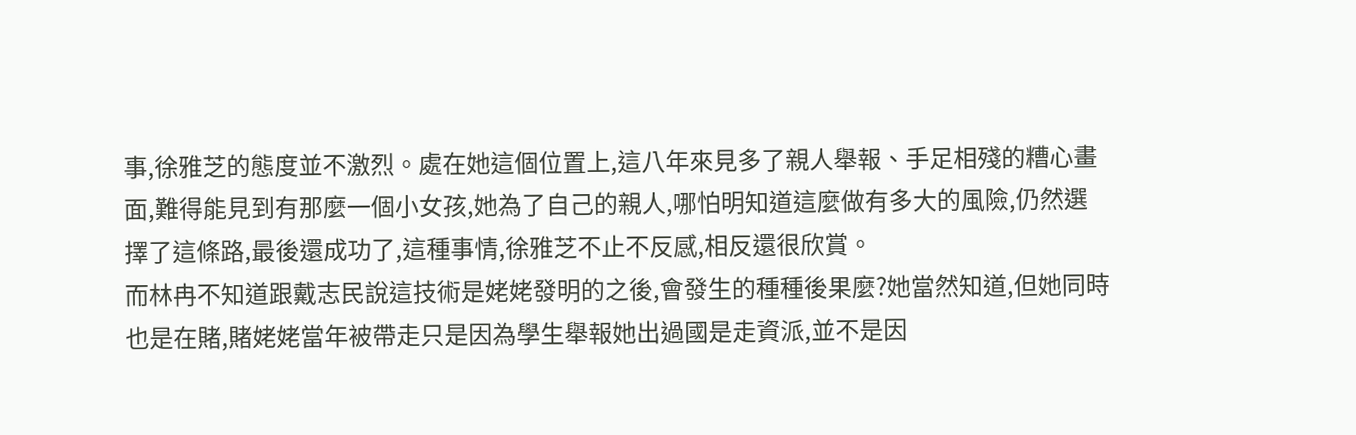事,徐雅芝的態度並不激烈。處在她這個位置上,這八年來見多了親人舉報、手足相殘的糟心畫面,難得能見到有那麼一個小女孩,她為了自己的親人,哪怕明知道這麼做有多大的風險,仍然選擇了這條路,最後還成功了,這種事情,徐雅芝不止不反感,相反還很欣賞。
而林冉不知道跟戴志民說這技術是姥姥發明的之後,會發生的種種後果麼?她當然知道,但她同時也是在賭,賭姥姥當年被帶走只是因為學生舉報她出過國是走資派,並不是因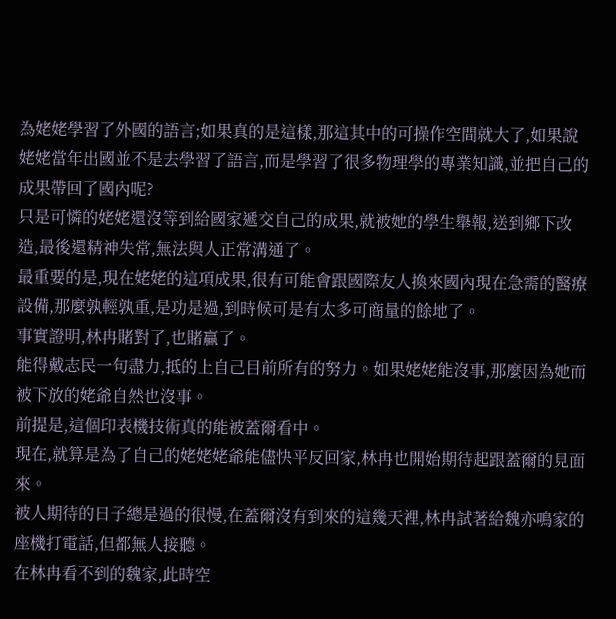為姥姥學習了外國的語言;如果真的是這樣,那這其中的可操作空間就大了,如果說姥姥當年出國並不是去學習了語言,而是學習了很多物理學的專業知識,並把自己的成果帶回了國內呢?
只是可憐的姥姥還沒等到給國家遞交自己的成果,就被她的學生舉報,送到鄉下改造,最後還精神失常,無法與人正常溝通了。
最重要的是,現在姥姥的這項成果,很有可能會跟國際友人換來國內現在急需的醫療設備,那麼孰輕孰重,是功是過,到時候可是有太多可商量的餘地了。
事實證明,林冉賭對了,也賭贏了。
能得戴志民一句盡力,抵的上自己目前所有的努力。如果姥姥能沒事,那麼因為她而被下放的姥爺自然也沒事。
前提是,這個印表機技術真的能被蓋爾看中。
現在,就算是為了自己的姥姥姥爺能儘快平反回家,林冉也開始期待起跟蓋爾的見面來。
被人期待的日子總是過的很慢,在蓋爾沒有到來的這幾天裡,林冉試著給魏亦鳴家的座機打電話,但都無人接聽。
在林冉看不到的魏家,此時空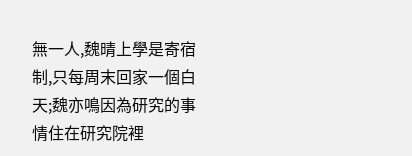無一人,魏晴上學是寄宿制,只每周末回家一個白天;魏亦鳴因為研究的事情住在研究院裡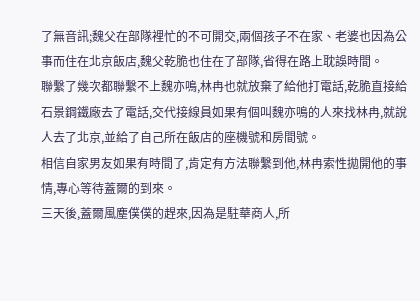了無音訊;魏父在部隊裡忙的不可開交,兩個孩子不在家、老婆也因為公事而住在北京飯店,魏父乾脆也住在了部隊,省得在路上耽誤時間。
聯繫了幾次都聯繫不上魏亦鳴,林冉也就放棄了給他打電話,乾脆直接給石景鋼鐵廠去了電話,交代接線員如果有個叫魏亦鳴的人來找林冉,就說人去了北京,並給了自己所在飯店的座機號和房間號。
相信自家男友如果有時間了,肯定有方法聯繫到他,林冉索性拋開他的事情,專心等待蓋爾的到來。
三天後,蓋爾風塵僕僕的趕來,因為是駐華商人,所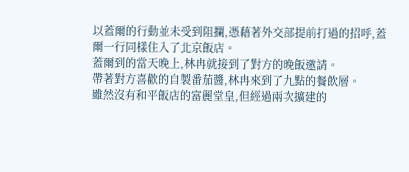以蓋爾的行動並未受到阻攔,憑藉著外交部提前打過的招呼,蓋爾一行同樣住入了北京飯店。
蓋爾到的當天晚上,林冉就接到了對方的晚飯邀請。
帶著對方喜歡的自製番茄醬,林冉來到了九點的餐飲層。
雖然沒有和平飯店的富麗堂皇,但經過兩次擴建的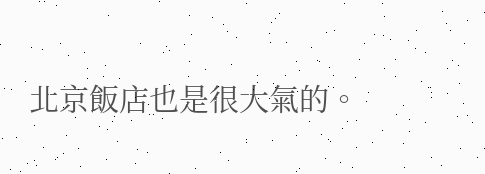北京飯店也是很大氣的。